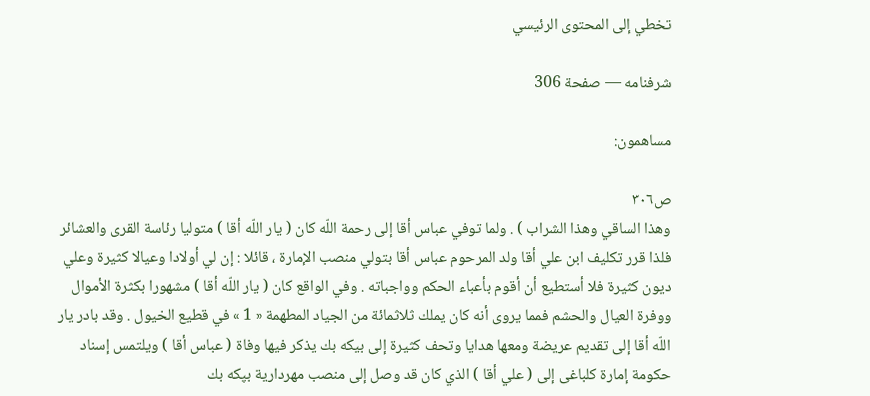تخطي إلى المحتوى الرئيسي

شرفنامه — صفحة 306

مساهمون:

ص٣٠٦
وهذا الساقي وهذا الشراب ) . ولما توفي عباس أقا إلى رحمة اللّه كان ( يار اللّه أقا ) متوليا رئاسة القرى والعشائر فلذا قرر تكليف ابن علي أقا ولد المرحوم عباس أقا بتولي منصب الإمارة ، قائلا : إن لي أولادا وعيالا كثيرة وعلي ديون كثيرة فلا أستطيع أن أقوم بأعباء الحكم وواجباته . وفي الواقع كان ( يار اللّه أقا ) مشهورا بكثرة الأموال ووفرة العيال والحشم فمما يروى أنه كان يملك ثلاثمائة من الجياد المطهمة « 1 » في قطيع الخيول . وقد بادر يار اللّه أقا إلى تقديم عريضة ومعها هدايا وتحف كثيرة إلى بيكه بك يذكر فيها وفاة ( عباس أقا ) ويلتمس إسناد حكومة إمارة كلباغى إلى ( علي أقا ) الذي كان قد وصل إلى منصب مهردارية بپكه بك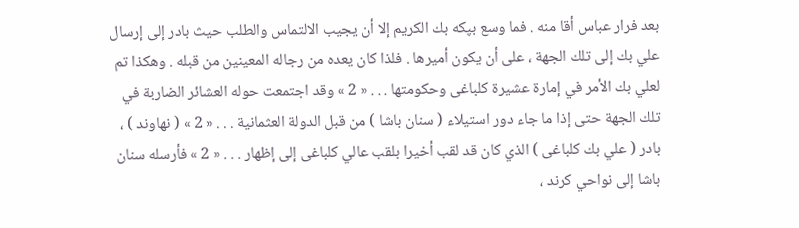بعد فرار عباس أقا منه . فما وسع بپكه بك الكريم إلا أن يجيب الالتماس والطلب حيث بادر إلى إرسال علي بك إلى تلك الجهة ، على أن يكون أميرها . فلذا كان يعده من رجاله المعينين من قبله . وهكذا تم لعلي بك الأمر في إمارة عشيرة كلباغى وحكومتها . . . « 2 » وقد اجتمعت حوله العشائر الضاربة في تلك الجهة حتى إذا ما جاء دور استيلاء ( سنان باشا ) من قبل الدولة العثمانية . . . « 2 » ( نهاوند ) ، بادر ( علي بك كلباغى ) الذي كان قد لقب أخيرا بلقب عالي كلباغى إلى إظهار . . . « 2 » فأرسله سنان باشا إلى نواحي كرند ،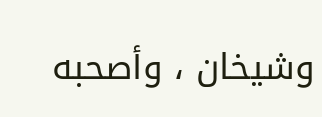وشيخان ، وأصحبه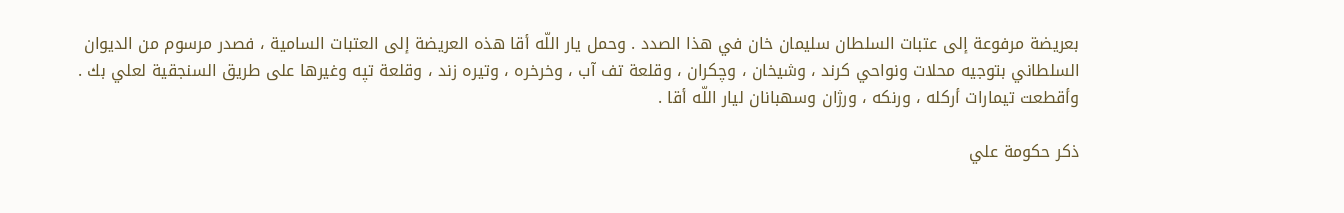بعريضة مرفوعة إلى عتبات السلطان سليمان خان في هذا الصدد . وحمل يار اللّه أقا هذه العريضة إلى العتبات السامية ، فصدر مرسوم من الديوان السلطاني بتوجيه محلات ونواحي كرند ، وشيخان ، وچكران ، وقلعة تف آب ، وخرخره ، وتيره زند ، وقلعة تپه وغيرها على طريق السنجقية لعلي بك . وأقطعت تيمارات أركله ، ورنكه ، ورژان وسهبانان ليار اللّه أقا .

ذكر حكومة علي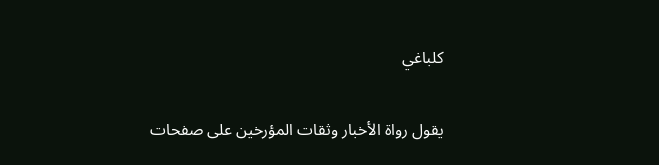كلباغي

يقول رواة الأخبار وثقات المؤرخين على صفحات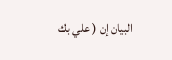البيان إن ( علي بك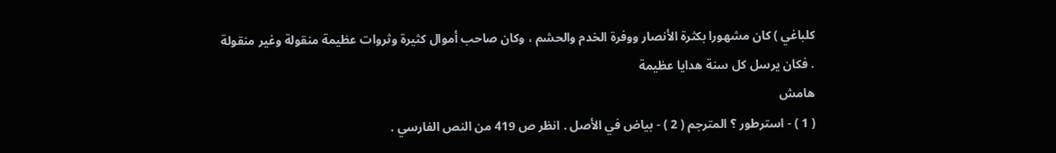كلباغي ) كان مشهورا بكثرة الأنصار ووفرة الخدم والحشم ، وكان صاحب أموال كثيرة وثروات عظيمة منقولة وغير منقولة . فكان يرسل كل سنة هدايا عظيمة
هامش
( 1 ) - استرطور ؟ المترجم ( 2 ) - بياض في الأصل . انظر ص 419 من النص الفارسي .